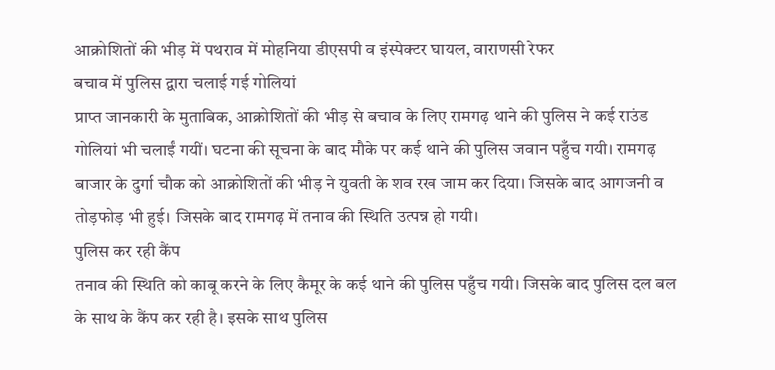आक्रोशितों की भीड़ में पथराव में मोहनिया डीएसपी व इंस्पेक्टर घायल, वाराणसी रेफर
बचाव में पुलिस द्वारा चलाई गई गोलियां
प्राप्त जानकारी के मुताबिक, आक्रोशितों की भीड़ से बचाव के लिए रामगढ़ थाने की पुलिस ने कई राउंड गोलियां भी चलाईं गयीं। घटना की सूचना के बाद मौके पर कई थाने की पुलिस जवान पहुँच गयी। रामगढ़ बाजार के दुर्गा चौक को आक्रोशितों की भीड़ ने युवती के शव रख जाम कर दिया। जिसके बाद आगजनी व तोड़फोड़ भी हुई। जिसके बाद रामगढ़ में तनाव की स्थिति उत्पन्न हो गयी।
पुलिस कर रही कैंप
तनाव की स्थिति को काबू करने के लिए कैमूर के कई थाने की पुलिस पहुँच गयी। जिसके बाद पुलिस दल बल के साथ के कैंप कर रही है। इसके साथ पुलिस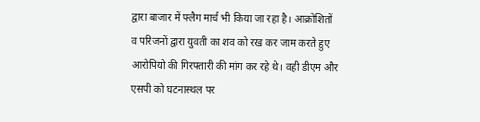द्वारा बाजार में फ्लैग मार्च भी किया जा रहा है। आक्रोशितों व परिजनों द्वारा युवती का शव को रख कर जाम करते हुए आरोपियो की गिरफ्तारी की मांग कर रहे थे। वही डीएम और एसपी को घटनास्थल पर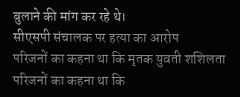बुलाने की मांग कर रहे थे।
सीएसपी संचालक पर हत्या का आरोप
परिजनों का कहना था कि मृतक युवती शशिलता
परिजनों का कहना था कि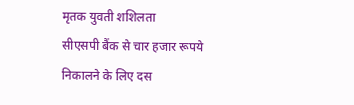मृतक युवती शशिलता
सीएसपी बैंक से चार हजार रूपये निकालने के लिए दस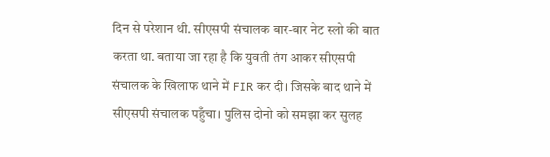दिन से परेशान थी. सीएसपी संचालक बार-बार नेट स्लो की बात करता था. बताया जा रहा है कि युवती तंग आकर सीएसपी संचालक के खिलाफ थाने में FIR कर दी। जिसके बाद थाने में सीएसपी संचालक पहुँचा। पुलिस दोनो को समझा कर सुलह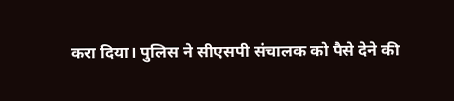करा दिया। पुलिस ने सीएसपी संचालक को पैसे देने की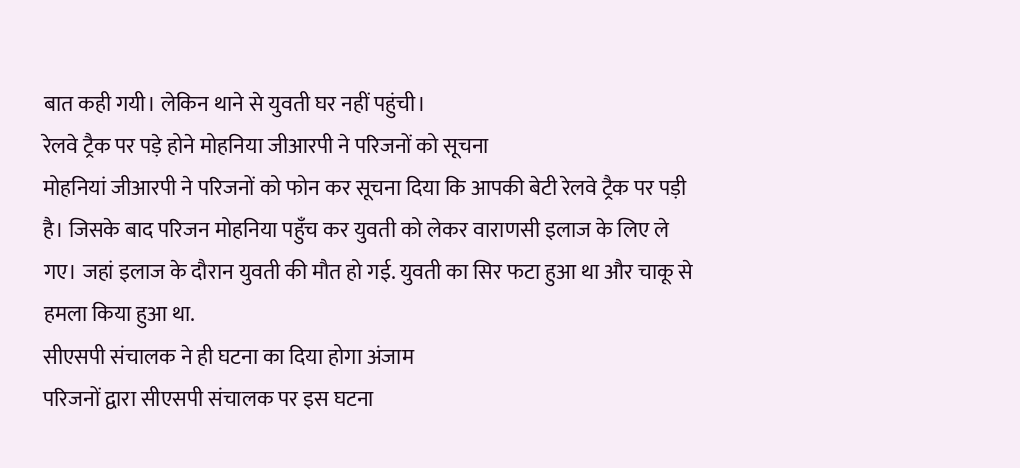बात कही गयी। लेकिन थाने से युवती घर नहीं पहुंची।
रेलवे ट्रैक पर पड़े होने मोहनिया जीआरपी ने परिजनों को सूचना
मोहनियां जीआरपी ने परिजनों को फोन कर सूचना दिया कि आपकी बेटी रेलवे ट्रैक पर पड़ी है। जिसके बाद परिजन मोहनिया पहुँच कर युवती को लेकर वाराणसी इलाज के लिए ले गए। जहां इलाज के दौरान युवती की मौत हो गई. युवती का सिर फटा हुआ था और चाकू से हमला किया हुआ था.
सीएसपी संचालक ने ही घटना का दिया होगा अंजाम
परिजनों द्वारा सीएसपी संचालक पर इस घटना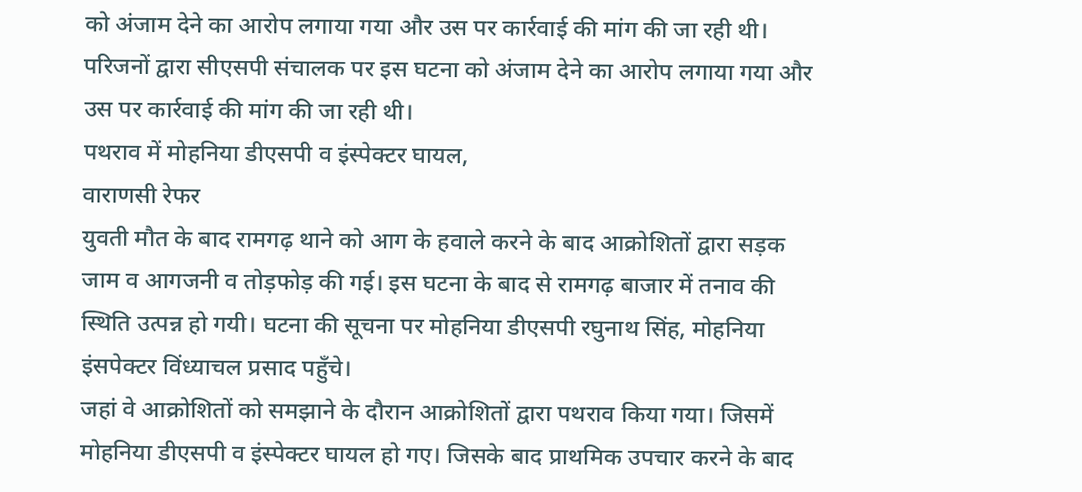को अंजाम देने का आरोप लगाया गया और उस पर कार्रवाई की मांग की जा रही थी।
परिजनों द्वारा सीएसपी संचालक पर इस घटना को अंजाम देने का आरोप लगाया गया और उस पर कार्रवाई की मांग की जा रही थी।
पथराव में मोहनिया डीएसपी व इंस्पेक्टर घायल,
वाराणसी रेफर
युवती मौत के बाद रामगढ़ थाने को आग के हवाले करने के बाद आक्रोशितों द्वारा सड़क जाम व आगजनी व तोड़फोड़ की गई। इस घटना के बाद से रामगढ़ बाजार में तनाव की स्थिति उत्पन्न हो गयी। घटना की सूचना पर मोहनिया डीएसपी रघुनाथ सिंह, मोहनिया इंसपेक्टर विंध्याचल प्रसाद पहुँचे।
जहां वे आक्रोशितों को समझाने के दौरान आक्रोशितों द्वारा पथराव किया गया। जिसमें मोहनिया डीएसपी व इंस्पेक्टर घायल हो गए। जिसके बाद प्राथमिक उपचार करने के बाद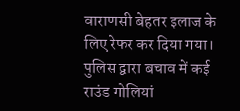वाराणसी बेहतर इलाज के लिए रेफर कर दिया गया। पुलिस द्वारा बचाव में कई राउंड गोलियां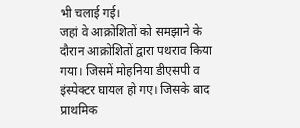भी चलाई गई।
जहां वे आक्रोशितों को समझाने के दौरान आक्रोशितों द्वारा पथराव किया गया। जिसमें मोहनिया डीएसपी व इंस्पेक्टर घायल हो गए। जिसके बाद प्राथमिक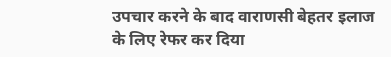उपचार करने के बाद वाराणसी बेहतर इलाज के लिए रेफर कर दिया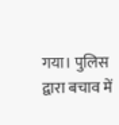गया। पुलिस द्वारा बचाव में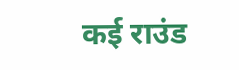कई राउंड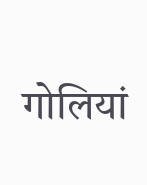गोलियां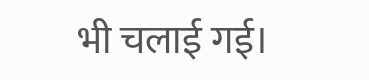भी चलाई गई।